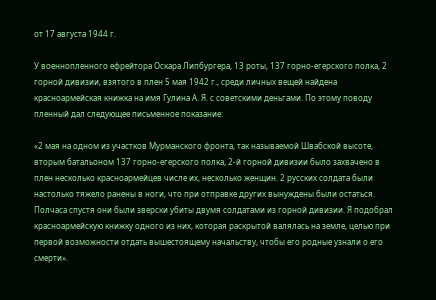от 17 августа 1944 г.

У военнопленного ефрейтора Оскара Липбургера, 13 роты, 137 горно-егерского полка, 2 горной дивизии, взятого в плен 5 мая 1942 г., среди личных вещей найдена красноармейская книжка на имя Гулина А. Я. с советскими деньгами. По этому поводу пленный дал следующее письменное показание:

«2 мая на одном из участков Мурманского фронта, так называемой Швабской высоте, вторым батальоном 137 горно-егерского полка, 2-й горной дивизии было захвачено в плен несколько красноармейцев числе их, несколько женщин. 2 русских солдата были настолько тяжело ранены в ноги, что при отправке других вынуждены были остаться. Полчаса спустя они были зверски убиты двумя солдатами из горной дивизии. Я подобрал красноармейскую книжку одного из них, которая раскрытой валялась на земле, целью при первой возможности отдать вышестоящему начальству, чтобы его родные узнали о его смерти».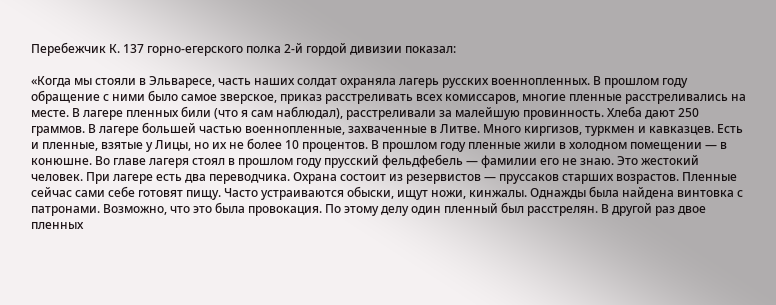Перебежчик К. 137 горно-егерского полка 2-й гордой дивизии показал:

«Когда мы стояли в Эльваресе, часть наших солдат охраняла лагерь русских военнопленных. В прошлом году обращение с ними было самое зверское, приказ расстреливать всех комиссаров, многие пленные расстреливались на месте. В лагере пленных били (что я сам наблюдал), расстреливали за малейшую провинность. Хлеба дают 250 граммов. В лагере большей частью военнопленные, захваченные в Литве. Много киргизов, туркмен и кавказцев. Есть и пленные, взятые у Лицы, но их не более 10 процентов. В прошлом году пленные жили в холодном помещении — в конюшне. Во главе лагеря стоял в прошлом году прусский фельдфебель — фамилии его не знаю. Это жестокий человек. При лагере есть два переводчика. Охрана состоит из резервистов — пруссаков старших возрастов. Пленные сейчас сами себе готовят пищу. Часто устраиваются обыски, ищут ножи, кинжалы. Однажды была найдена винтовка с патронами. Возможно, что это была провокация. По этому делу один пленный был расстрелян. В другой раз двое пленных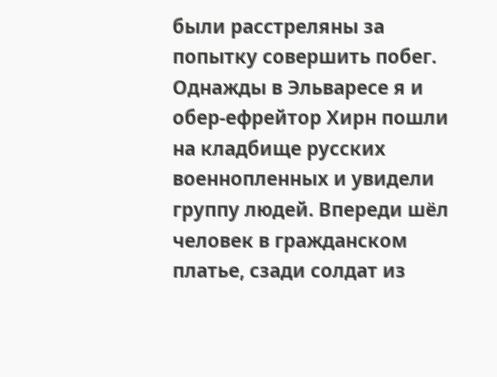были расстреляны за попытку совершить побег. Однажды в Эльваресе я и обер-ефрейтор Хирн пошли на кладбище русских военнопленных и увидели группу людей. Впереди шёл человек в гражданском платье, сзади солдат из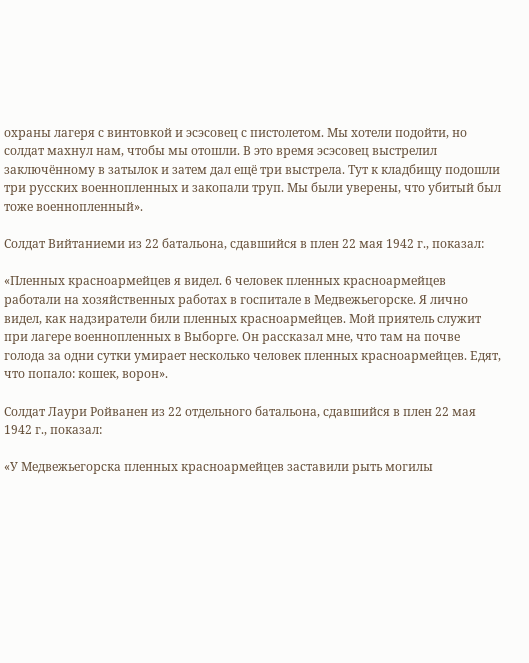охраны лагеря с винтовкой и эсэсовец с пистолетом. Мы хотели подойти, но солдат махнул нам, чтобы мы отошли. В это время эсэсовец выстрелил заключённому в затылок и затем дал ещё три выстрела. Тут к кладбищу подошли три русских военнопленных и закопали труп. Мы были уверены, что убитый был тоже военнопленный».

Солдат Вийтаниеми из 22 батальона, сдавшийся в плен 22 мая 1942 г., показал:

«Пленных красноармейцев я видел. 6 человек пленных красноармейцев работали на хозяйственных работах в госпитале в Медвежьегорске. Я лично видел, как надзиратели били пленных красноармейцев. Мой приятель служит при лагере военнопленных в Выборге. Он рассказал мне, что там на почве голода за одни сутки умирает несколько человек пленных красноармейцев. Едят, что попало: кошек, ворон».

Солдат Лаури Ройванен из 22 отдельного батальона, сдавшийся в плен 22 мая 1942 г., показал:

«У Медвежьегорска пленных красноармейцев заставили рыть могилы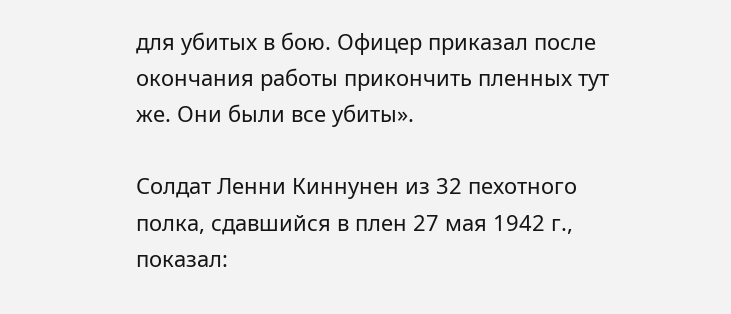для убитых в бою. Офицер приказал после окончания работы прикончить пленных тут же. Они были все убиты».

Солдат Ленни Киннунен из 32 пехотного полка, сдавшийся в плен 27 мая 1942 г., показал: